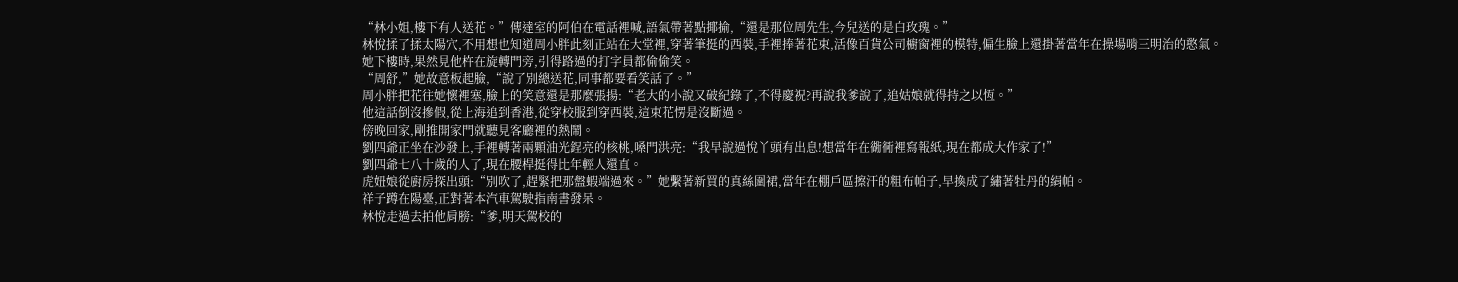“林小姐,樓下有人送花。”傳達室的阿伯在電話裡喊,語氣帶著點揶揄,“還是那位周先生,今兒送的是白玫瑰。”
林悅揉了揉太陽穴,不用想也知道周小胖此刻正站在大堂裡,穿著筆挺的西裝,手裡捧著花束,活像百貨公司櫥窗裡的模特,偏生臉上還掛著當年在操場啃三明治的憨氣。
她下樓時,果然見他杵在旋轉門旁,引得路過的打字員都偷偷笑。
“周舒,”她故意板起臉,“說了別總送花,同事都要看笑話了。”
周小胖把花往她懷裡塞,臉上的笑意還是那麼張揚:“老大的小說又破紀錄了,不得慶祝?再說我爹說了,追姑娘就得持之以恆。”
他這話倒沒摻假,從上海追到香港,從穿校服到穿西裝,這束花愣是沒斷過。
傍晚回家,剛推開家門就聽見客廳裡的熱鬧。
劉四爺正坐在沙發上,手裡轉著兩顆油光鋥亮的核桃,嗓門洪亮:“我早說過悅丫頭有出息!想當年在衚衕裡寫報紙,現在都成大作家了!”
劉四爺七八十歲的人了,現在腰桿挺得比年輕人還直。
虎妞娘從廚房探出頭:“別吹了,趕緊把那盤蝦端過來。”她繫著新買的真絲圍裙,當年在棚戶區擦汗的粗布帕子,早換成了繡著牡丹的絹帕。
祥子蹲在陽臺,正對著本汽車駕駛指南書發呆。
林悅走過去拍他肩膀:“爹,明天駕校的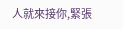人就來接你,緊張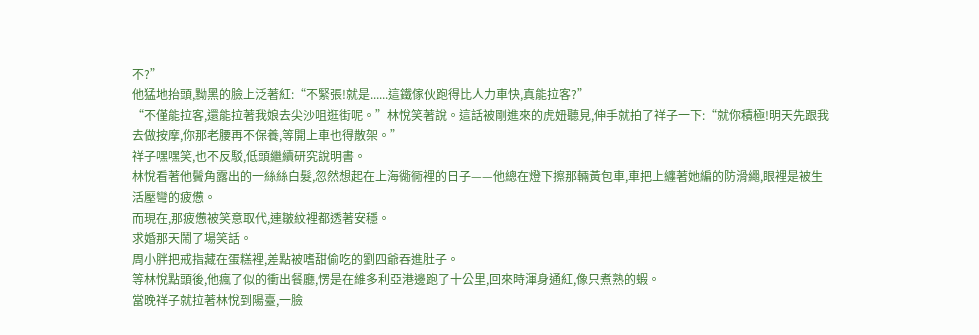不?”
他猛地抬頭,黝黑的臉上泛著紅:“不緊張!就是......這鐵傢伙跑得比人力車快,真能拉客?”
“不僅能拉客,還能拉著我娘去尖沙咀逛街呢。”林悅笑著說。這話被剛進來的虎妞聽見,伸手就拍了祥子一下:“就你積極!明天先跟我去做按摩,你那老腰再不保養,等開上車也得散架。”
祥子嘿嘿笑,也不反駁,低頭繼續研究說明書。
林悅看著他鬢角露出的一絲絲白髮,忽然想起在上海衚衕裡的日子——他總在燈下擦那輛黃包車,車把上纏著她編的防滑繩,眼裡是被生活壓彎的疲憊。
而現在,那疲憊被笑意取代,連皺紋裡都透著安穩。
求婚那天鬧了場笑話。
周小胖把戒指藏在蛋糕裡,差點被嗜甜偷吃的劉四爺吞進肚子。
等林悅點頭後,他瘋了似的衝出餐廳,愣是在維多利亞港邊跑了十公里,回來時渾身通紅,像只煮熟的蝦。
當晚祥子就拉著林悅到陽臺,一臉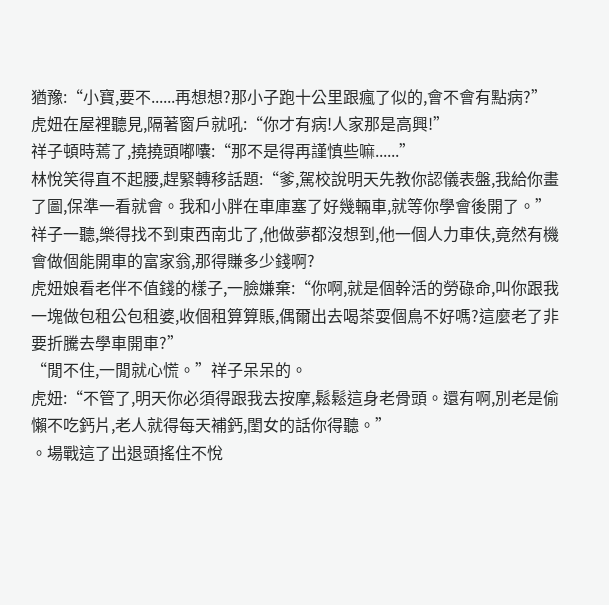猶豫:“小寶,要不......再想想?那小子跑十公里跟瘋了似的,會不會有點病?”
虎妞在屋裡聽見,隔著窗戶就吼:“你才有病!人家那是高興!”
祥子頓時蔫了,撓撓頭嘟囔:“那不是得再謹慎些嘛......”
林悅笑得直不起腰,趕緊轉移話題:“爹,駕校說明天先教你認儀表盤,我給你畫了圖,保準一看就會。我和小胖在車庫塞了好幾輛車,就等你學會後開了。”
祥子一聽,樂得找不到東西南北了,他做夢都沒想到,他一個人力車伕,竟然有機會做個能開車的富家翁,那得賺多少錢啊?
虎妞娘看老伴不值錢的樣子,一臉嫌棄:“你啊,就是個幹活的勞碌命,叫你跟我一塊做包租公包租婆,收個租算算賬,偶爾出去喝茶耍個鳥不好嗎?這麼老了非要折騰去學車開車?”
“閒不住,一閒就心慌。”祥子呆呆的。
虎妞:“不管了,明天你必須得跟我去按摩,鬆鬆這身老骨頭。還有啊,別老是偷懶不吃鈣片,老人就得每天補鈣,閨女的話你得聽。”
。場戰這了出退頭搖住不悅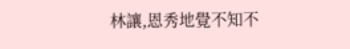林讓,恩秀地覺不知不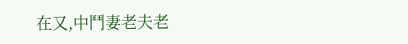在又,中鬥妻老夫老